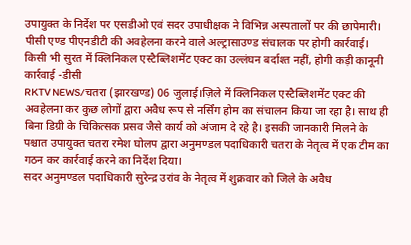उपायुक्त के निर्देश पर एसडीओ एवं सदर उपाधीक्षक ने विभिन्न अस्पतालों पर की छापेमारी।
पीसी एण्ड पीएनडीटी की अवहेलना करने वाले अल्ट्रासाउण्ड संचालक पर होगी कार्रवाई।
किसी भी सुरत में क्लिनिकल एस्टैब्लिशमेंट एक्ट का उल्लंघन बर्दाश्त नहीं, होगी कड़ी कानूनी कार्रवाई -डीसी
RKTV NEWS/चतरा (झारखण्ड) 06 जुलाई।ज़िले में क्लिनिकल एस्टैब्लिशमेंट एक्ट की अवहेलना कर कुछ लोगों द्वारा अवैध रूप से नर्सिंग होम का संचालन किया जा रहा है। साथ ही बिना डिग्री के चिकित्सक प्रसव जैसे कार्य को अंजाम दे रहे है। इसकी जानकारी मिलने के पश्चात उपायुक्त चतरा रमेश घोलप द्वारा अनुमण्डल पदाधिकारी चतरा के नेतृत्व में एक टीम का गठन कर कार्रवाई करने का निर्देश दिया।
सदर अनुमण्डल पदाधिकारी सुरेन्द्र उरांव के नेतृत्व में शुक्रवार को जिले के अवैध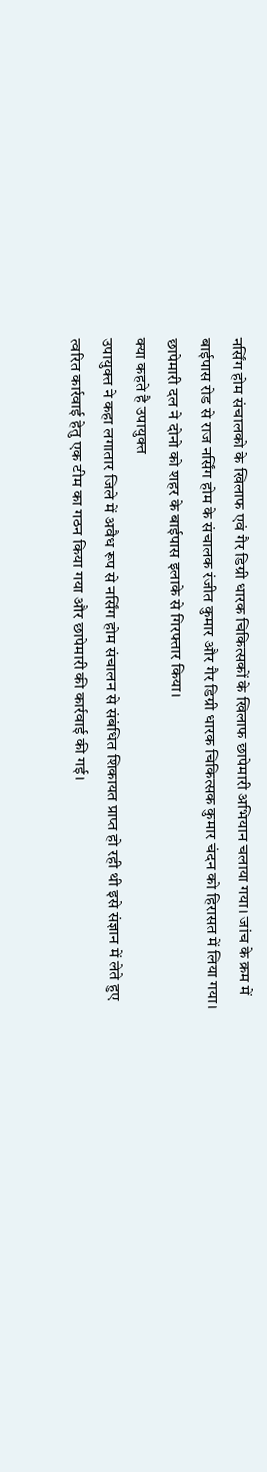नर्सिंग होम संचालको के खिलाफ एवं गैर डिग्री धारक चिकित्सकों के खिलाफ छापेमारी अभियान चलाया गया। जांच के क्रम में बाईपास रोड से राज नर्सिंग होम के संचालक रंजीत कुमार और गैर डिग्री धारक चिकित्सक कुमार चंदन को हिरासत में लिया गया। छापेमारी दल ने दोनो को शहर के बाईपास इलाके से गिरफ्तार किया।
क्या कहते है उपायुक्त
उपायुक्त ने कहा लगातार जिले में अवैध रूप से नर्सिंग होम संचालन से संबंधित शिकायत प्राप्त हो रही थी इसे संज्ञान में लेते हुए त्वरित कार्रवाई हेतु एक टीम का गठन किया गया और छापेमारी की कार्रवाई की गई।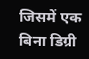जिसमें एक बिना डिग्री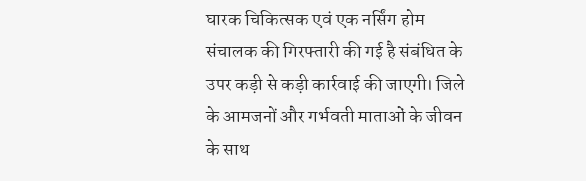घारक चिकित्सक एवं एक नर्सिंग होम संचालक की गिरफ्तारी की गई है संबंधित के उपर कड़ी से कड़ी कार्रवाई की जाएगी। जिले के आमजनों और गर्भवती माताओं के जीवन के साथ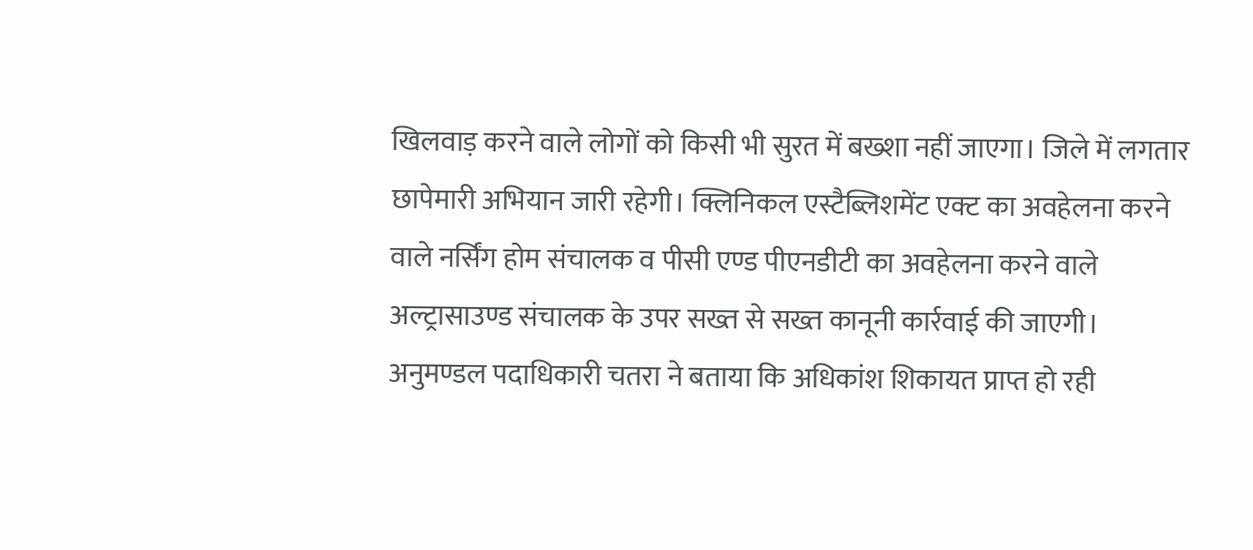खिलवाड़ करने वाले लोगों को किसी भी सुरत में बख्शा नहीं जाएगा। जिले में लगतार छापेमारी अभियान जारी रहेगी। क्लिनिकल एस्टैब्लिशमेंट एक्ट का अवहेलना करने वाले नर्सिंग होम संचालक व पीसी एण्ड पीएनडीटी का अवहेलना करने वाले अल्ट्रासाउण्ड संचालक के उपर सख्त से सख्त कानूनी कार्रवाई की जाएगी।
अनुमण्डल पदाधिकारी चतरा ने बताया कि अधिकांश शिकायत प्राप्त हो रही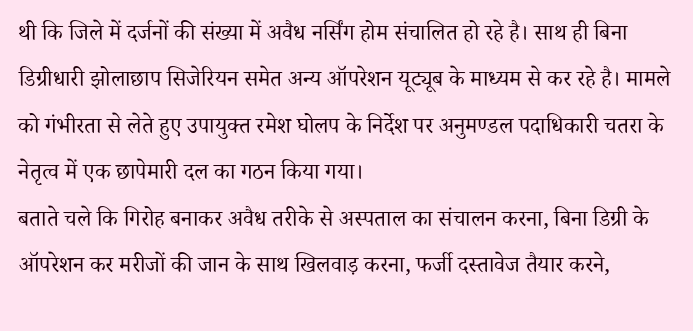थी कि जिले में दर्जनों की संख्या में अवैध नर्सिंग होम संचालित हो रहे है। साथ ही बिना डिग्रीधारी झोलाछाप सिजेरियन समेत अन्य ऑपरेशन यूट्यूब के माध्यम से कर रहे है। मामले को गंभीरता से लेते हुए उपायुक्त रमेश घोलप के निर्देश पर अनुमण्डल पदाधिकारी चतरा के नेतृत्व में एक छापेमारी दल का गठन किया गया।
बताते चले कि गिरोह बनाकर अवैध तरीके से अस्पताल का संचालन करना, बिना डिग्री के ऑपरेशन कर मरीजों की जान के साथ खिलवाड़ करना, फर्जी दस्तावेज तैयार करने,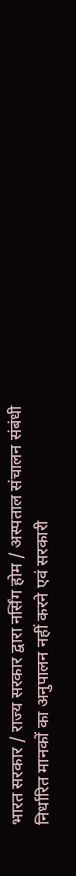भारत सरकार / राज्य सरकार द्वारा नर्सिंग होम / अस्पताल संचालन संबंधी निर्धारित मानकों का अनुपालन नहीं करने एवं सरकारी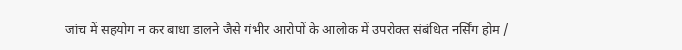जांच में सहयोग न कर बाधा डालने जैसे गंभीर आरोपों के आलोक में उपरोक्त संबंधित नर्सिंग होम /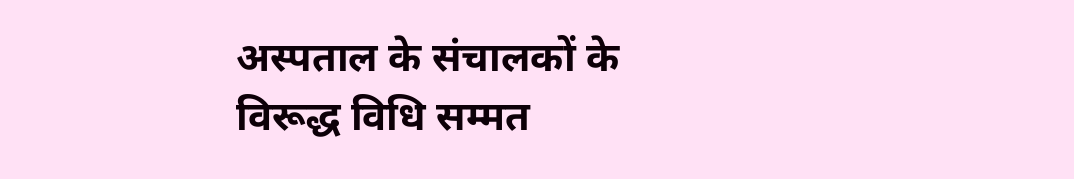अस्पताल के संचालकों के विरूद्ध विधि सम्मत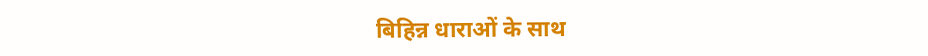बिहिन्न धाराओं के साथ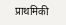प्राथमिकी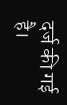दर्ज की गई है।